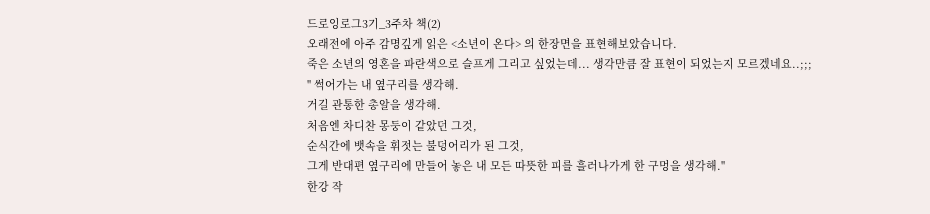드로잉로그3기_3주차 책(2)
오래전에 아주 감명깊게 읽은 <소년이 온다> 의 한장면을 표현해보았습니다.
죽은 소년의 영혼을 파란색으로 슬프게 그리고 싶었는데... 생각만큼 잘 표현이 되었는지 모르겠네요..;;;
" 썩어가는 내 옆구리를 생각해.
거길 관통한 총알을 생각해.
처음엔 차디찬 몽둥이 같았던 그것,
순식간에 뱃속을 휘젓는 불덩어리가 된 그것,
그게 반대편 옆구리에 만들어 놓은 내 모든 따뜻한 피를 흘러나가게 한 구멍을 생각해."
한강 작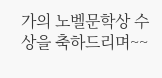가의 노벨문학상 수상을 축하드리며~~